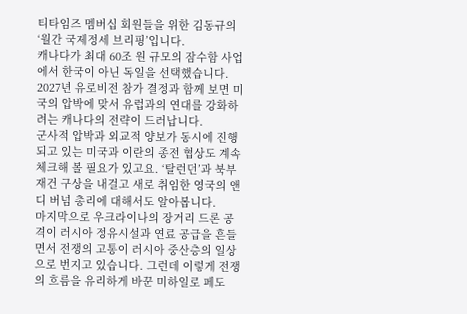티타임즈 멤버십 회원들을 위한 김동규의 ‘월간 국제정세 브리핑’입니다.
캐나다가 최대 60조 원 규모의 잠수함 사업에서 한국이 아닌 독일을 선택했습니다. 2027년 유로비전 참가 결정과 함께 보면 미국의 압박에 맞서 유럽과의 연대를 강화하려는 캐나다의 전략이 드러납니다.
군사적 압박과 외교적 양보가 동시에 진행되고 있는 미국과 이란의 종전 협상도 계속 체크해 볼 필요가 있고요. ‘탈런던’과 북부 재건 구상을 내걸고 새로 취임한 영국의 앤디 버넘 총리에 대해서도 알아봅니다.
마지막으로 우크라이나의 장거리 드론 공격이 러시아 정유시설과 연료 공급을 흔들면서 전쟁의 고통이 러시아 중산층의 일상으로 번지고 있습니다. 그런데 이렇게 전쟁의 흐름을 유리하게 바꾼 미하일로 페도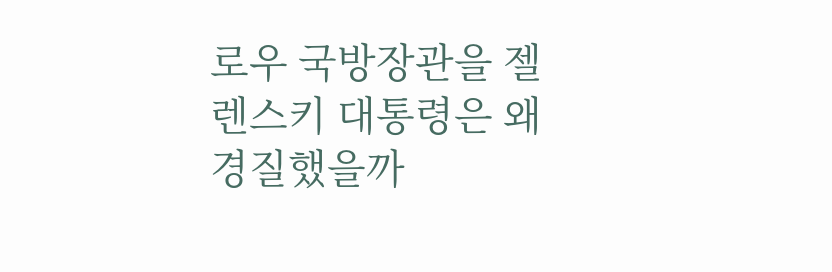로우 국방장관을 젤렌스키 대통령은 왜 경질했을까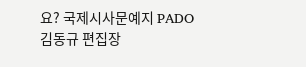요? 국제시사문예지 PADO 김동규 편집장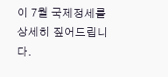이 7월 국제정세를 상세히 짚어드립니다.